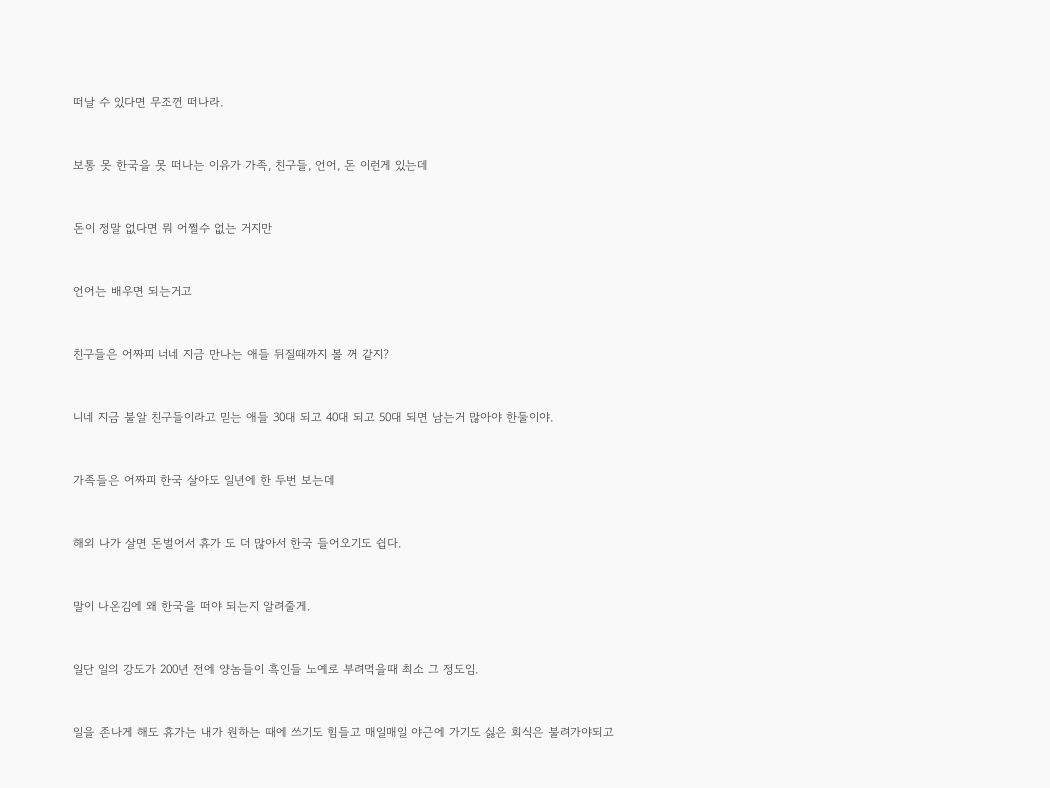떠날 수 있다면 무조껀 떠나라.


보통 못 한국을 못 떠나는 이유가 가족, 친구들, 언어, 돈 이런게 있는데


돈이 정말 없다면 뭐 어쩔수 없는 거지만


언어는 배우면 되는거고


친구들은 어짜피 너네 지금 만나는 애들 뒤질때까지 볼 꺼 같지?


니네 지금 불알 친구들이라고 믿는 애들 30대 되고 40대 되고 50대 되면 남는거 많아야 한둘이야.


가족들은 어짜피 한국 살아도 일년에 한 두번 보는데


해외 나가 살면 돈벌어서 휴가 도 더 많아서 한국 들어오기도 쉽다.


말이 나온김에 왜 한국을 떠야 되는지 알려줄게.


일단 일의 강도가 200년 전에 양놈들이 흑인들 노예로 부려먹을때 최소 그 정도임.


일을 존나게 해도 휴가는 내가 원하는 때에 쓰기도 힘들고 매일매일 야근에 가기도 싫은 회식은 불려가야되고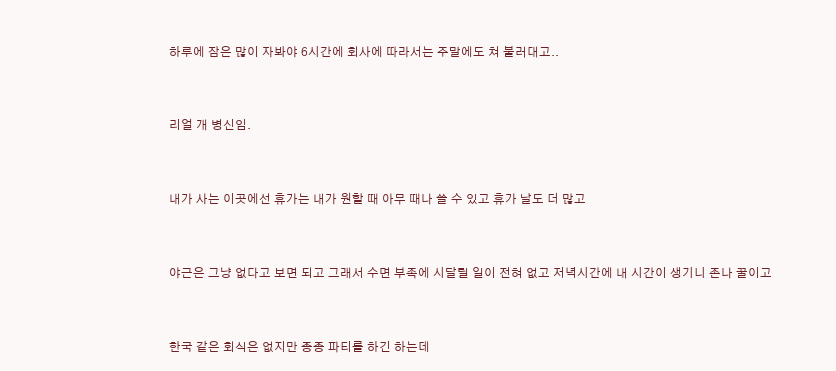하루에 잠은 많이 자봐야 6시간에 회사에 따라서는 주말에도 쳐 불러대고..


리얼 개 병신임.


내가 사는 이곳에선 휴가는 내가 원할 때 아무 때나 쓸 수 있고 휴가 날도 더 많고


야근은 그냥 없다고 보면 되고 그래서 수면 부족에 시달릴 일이 전혀 없고 저녁시간에 내 시간이 생기니 존나 꿀이고


한국 같은 회식은 없지만 종종 파티를 하긴 하는데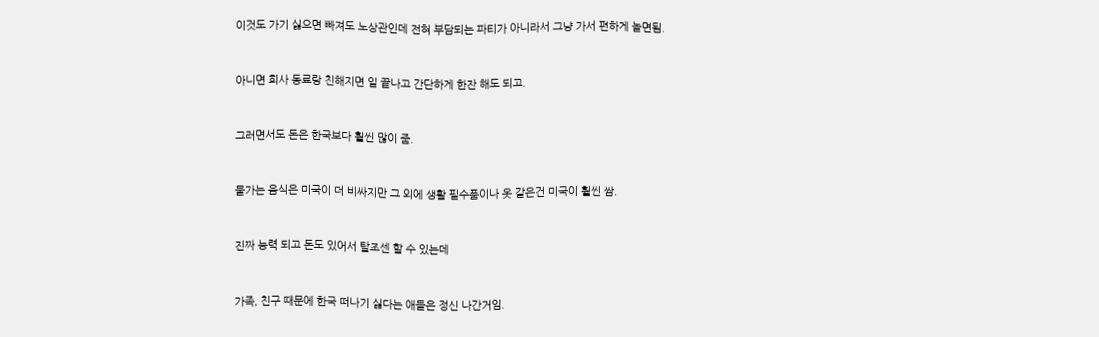이것도 가기 싫으면 빠져도 노상관인데 전혀 부담되는 파티가 아니라서 그냥 가서 편하게 놀면됨.


아니면 회사 동료랑 친해지면 일 끝나고 간단하게 한잔 해도 되고.


그러면서도 돈은 한국보다 훨씬 많이 줌.


물가는 음식은 미국이 더 비싸지만 그 외에 생활 필수품이나 옷 같은건 미국이 훨씬 쌈.


진짜 능력 되고 돈도 있어서 탈조센 할 수 있는데


가족, 친구 때문에 한국 떠나기 싫다는 애들은 정신 나간거임.